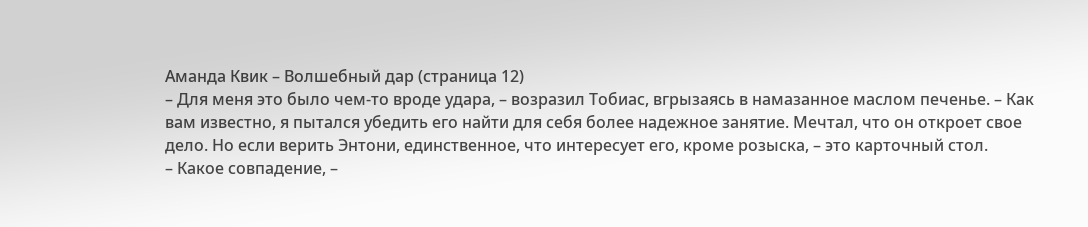Аманда Квик – Волшебный дар (страница 12)
– Для меня это было чем-то вроде удара, – возразил Тобиас, вгрызаясь в намазанное маслом печенье. – Как вам известно, я пытался убедить его найти для себя более надежное занятие. Мечтал, что он откроет свое дело. Но если верить Энтони, единственное, что интересует его, кроме розыска, – это карточный стол.
– Какое совпадение, –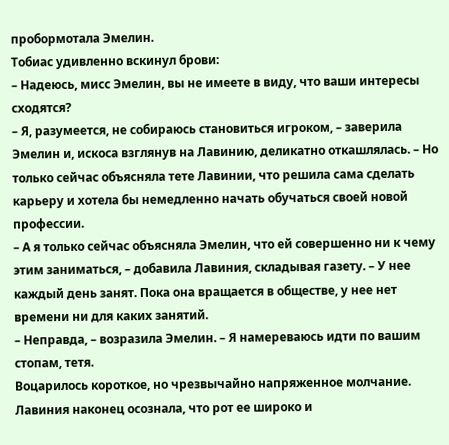пробормотала Эмелин.
Тобиас удивленно вскинул брови:
– Надеюсь, мисс Эмелин, вы не имеете в виду, что ваши интересы сходятся?
– Я, разумеется, не собираюсь становиться игроком, – заверила Эмелин и, искоса взглянув на Лавинию, деликатно откашлялась. – Но только сейчас объясняла тете Лавинии, что решила сама сделать карьеру и хотела бы немедленно начать обучаться своей новой профессии.
– А я только сейчас объясняла Эмелин, что ей совершенно ни к чему этим заниматься, – добавила Лавиния, складывая газету. – У нее каждый день занят. Пока она вращается в обществе, у нее нет времени ни для каких занятий.
– Неправда, – возразила Эмелин. – Я намереваюсь идти по вашим стопам, тетя.
Воцарилось короткое, но чрезвычайно напряженное молчание.
Лавиния наконец осознала, что рот ее широко и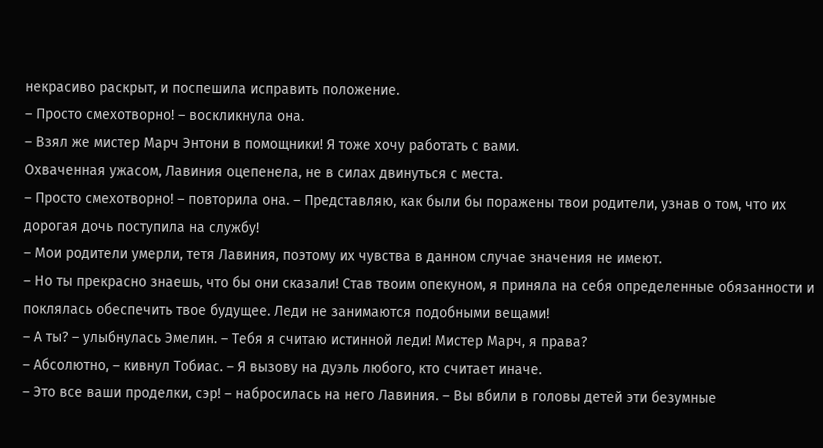некрасиво раскрыт, и поспешила исправить положение.
– Просто смехотворно! – воскликнула она.
– Взял же мистер Марч Энтони в помощники! Я тоже хочу работать с вами.
Охваченная ужасом, Лавиния оцепенела, не в силах двинуться с места.
– Просто смехотворно! – повторила она. – Представляю, как были бы поражены твои родители, узнав о том, что их дорогая дочь поступила на службу!
– Мои родители умерли, тетя Лавиния, поэтому их чувства в данном случае значения не имеют.
– Но ты прекрасно знаешь, что бы они сказали! Став твоим опекуном, я приняла на себя определенные обязанности и поклялась обеспечить твое будущее. Леди не занимаются подобными вещами!
– А ты? – улыбнулась Эмелин. – Тебя я считаю истинной леди! Мистер Марч, я права?
– Абсолютно, – кивнул Тобиас. – Я вызову на дуэль любого, кто считает иначе.
– Это все ваши проделки, сэр! – набросилась на него Лавиния. – Вы вбили в головы детей эти безумные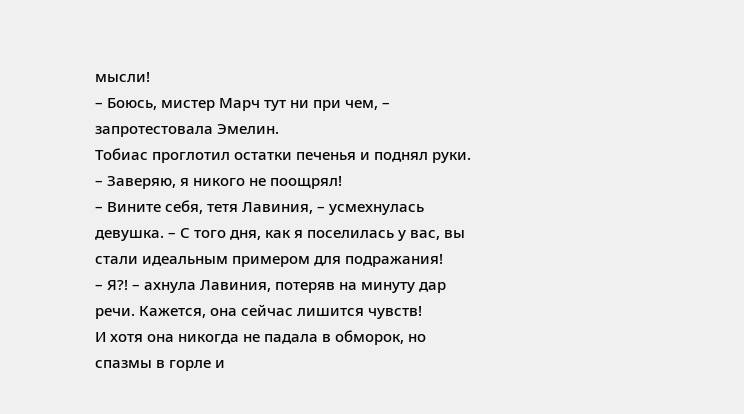мысли!
– Боюсь, мистер Марч тут ни при чем, – запротестовала Эмелин.
Тобиас проглотил остатки печенья и поднял руки.
– Заверяю, я никого не поощрял!
– Вините себя, тетя Лавиния, – усмехнулась девушка. – С того дня, как я поселилась у вас, вы стали идеальным примером для подражания!
– Я?! – ахнула Лавиния, потеряв на минуту дар речи. Кажется, она сейчас лишится чувств!
И хотя она никогда не падала в обморок, но спазмы в горле и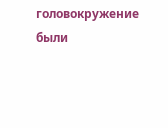головокружение были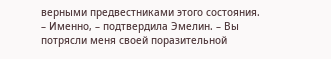верными предвестниками этого состояния.
– Именно, – подтвердила Эмелин. – Вы потрясли меня своей поразительной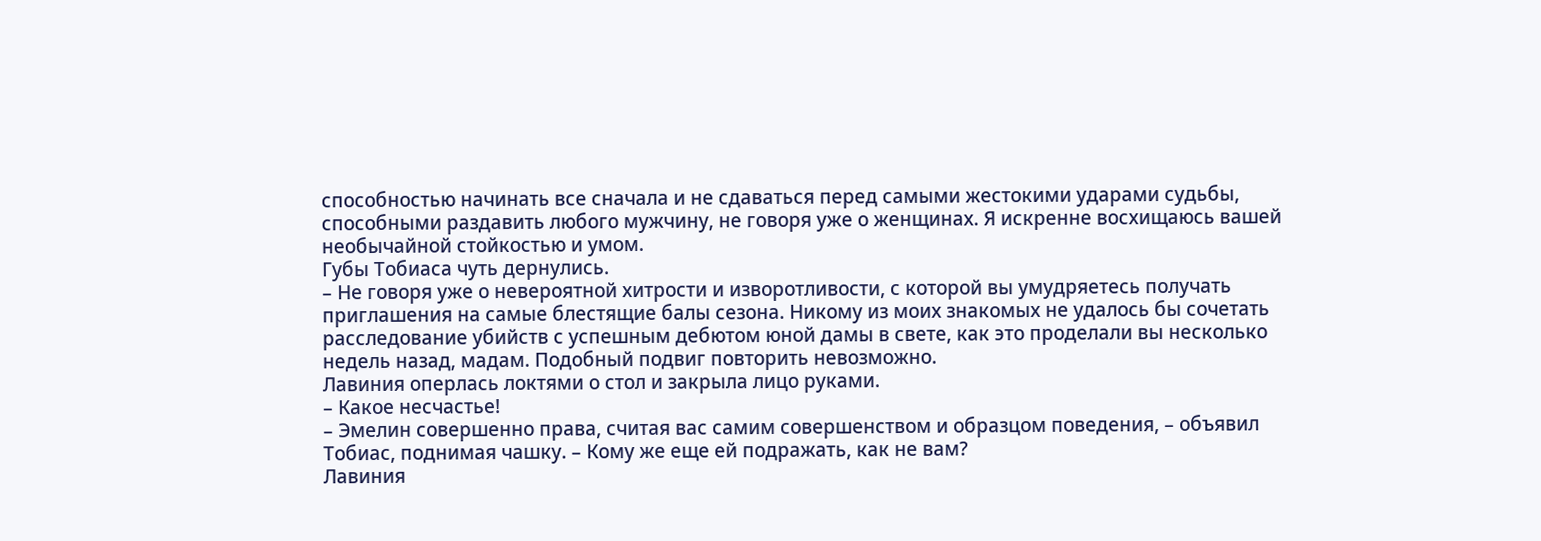способностью начинать все сначала и не сдаваться перед самыми жестокими ударами судьбы, способными раздавить любого мужчину, не говоря уже о женщинах. Я искренне восхищаюсь вашей необычайной стойкостью и умом.
Губы Тобиаса чуть дернулись.
– Не говоря уже о невероятной хитрости и изворотливости, с которой вы умудряетесь получать приглашения на самые блестящие балы сезона. Никому из моих знакомых не удалось бы сочетать расследование убийств с успешным дебютом юной дамы в свете, как это проделали вы несколько недель назад, мадам. Подобный подвиг повторить невозможно.
Лавиния оперлась локтями о стол и закрыла лицо руками.
– Какое несчастье!
– Эмелин совершенно права, считая вас самим совершенством и образцом поведения, – объявил Тобиас, поднимая чашку. – Кому же еще ей подражать, как не вам?
Лавиния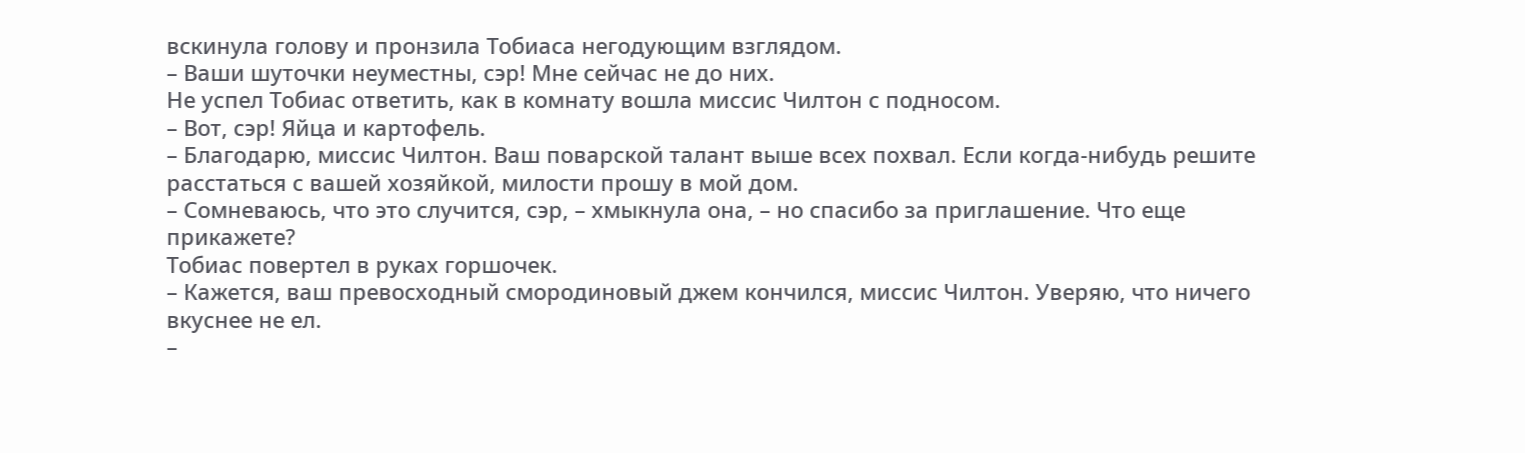вскинула голову и пронзила Тобиаса негодующим взглядом.
– Ваши шуточки неуместны, сэр! Мне сейчас не до них.
Не успел Тобиас ответить, как в комнату вошла миссис Чилтон с подносом.
– Вот, сэр! Яйца и картофель.
– Благодарю, миссис Чилтон. Ваш поварской талант выше всех похвал. Если когда-нибудь решите расстаться с вашей хозяйкой, милости прошу в мой дом.
– Сомневаюсь, что это случится, сэр, – хмыкнула она, – но спасибо за приглашение. Что еще прикажете?
Тобиас повертел в руках горшочек.
– Кажется, ваш превосходный смородиновый джем кончился, миссис Чилтон. Уверяю, что ничего вкуснее не ел.
–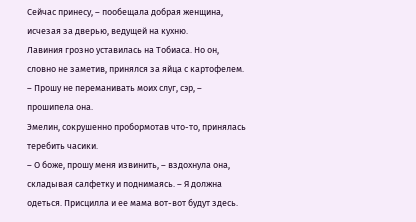Сейчас принесу, – пообещала добрая женщина, исчезая за дверью, ведущей на кухню.
Лавиния грозно уставилась на Тобиаса. Но он, словно не заметив, принялся за яйца с картофелем.
– Прошу не переманивать моих слуг, сэр, – прошипела она.
Эмелин, сокрушенно пробормотав что-то, принялась теребить часики.
– О боже, прошу меня извинить, – вздохнула она, складывая салфетку и поднимаясь. – Я должна одеться. Присцилла и ее мама вот-вот будут здесь.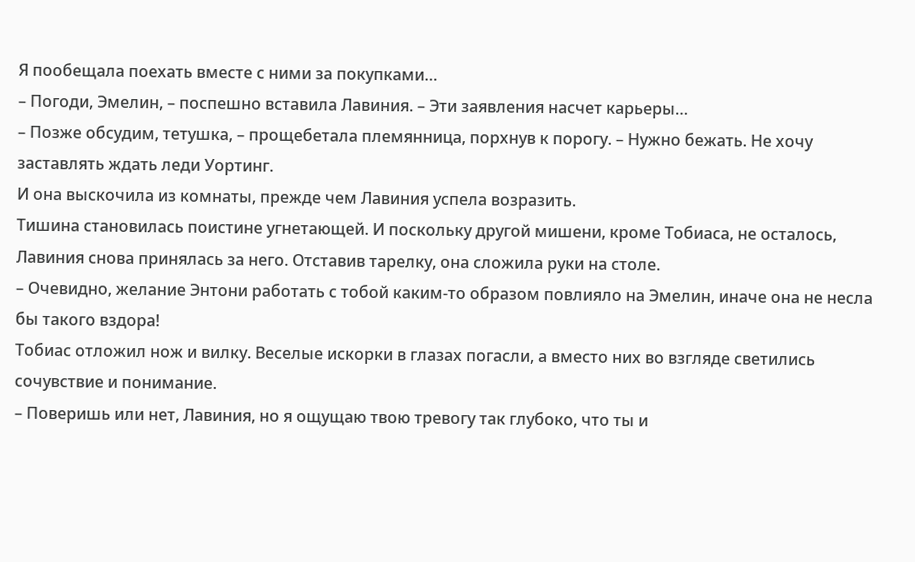Я пообещала поехать вместе с ними за покупками…
– Погоди, Эмелин, – поспешно вставила Лавиния. – Эти заявления насчет карьеры…
– Позже обсудим, тетушка, – прощебетала племянница, порхнув к порогу. – Нужно бежать. Не хочу заставлять ждать леди Уортинг.
И она выскочила из комнаты, прежде чем Лавиния успела возразить.
Тишина становилась поистине угнетающей. И поскольку другой мишени, кроме Тобиаса, не осталось, Лавиния снова принялась за него. Отставив тарелку, она сложила руки на столе.
– Очевидно, желание Энтони работать с тобой каким-то образом повлияло на Эмелин, иначе она не несла бы такого вздора!
Тобиас отложил нож и вилку. Веселые искорки в глазах погасли, а вместо них во взгляде светились сочувствие и понимание.
– Поверишь или нет, Лавиния, но я ощущаю твою тревогу так глубоко, что ты и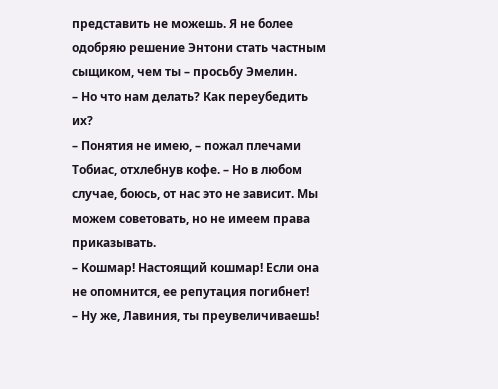представить не можешь. Я не более одобряю решение Энтони стать частным сыщиком, чем ты – просьбу Эмелин.
– Но что нам делать? Как переубедить их?
– Понятия не имею, – пожал плечами Тобиас, отхлебнув кофе. – Но в любом случае, боюсь, от нас это не зависит. Мы можем советовать, но не имеем права приказывать.
– Кошмар! Настоящий кошмар! Если она не опомнится, ее репутация погибнет!
– Ну же, Лавиния, ты преувеличиваешь!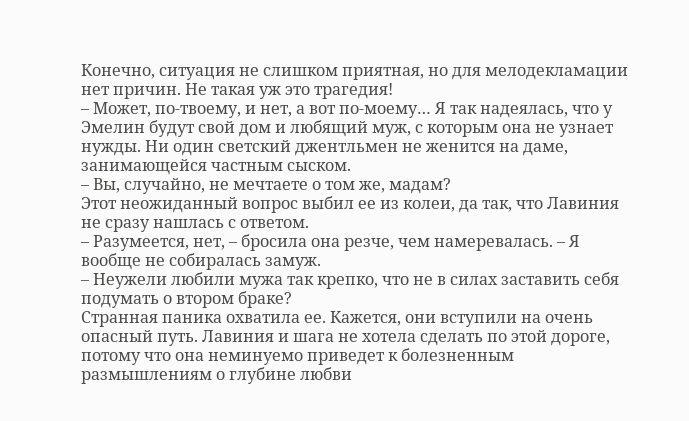Конечно, ситуация не слишком приятная, но для мелодекламации нет причин. Не такая уж это трагедия!
– Может, по-твоему, и нет, а вот по-моему… Я так надеялась, что у Эмелин будут свой дом и любящий муж, с которым она не узнает нужды. Ни один светский джентльмен не женится на даме, занимающейся частным сыском.
– Вы, случайно, не мечтаете о том же, мадам?
Этот неожиданный вопрос выбил ее из колеи, да так, что Лавиния не сразу нашлась с ответом.
– Разумеется, нет, – бросила она резче, чем намеревалась. – Я вообще не собиралась замуж.
– Неужели любили мужа так крепко, что не в силах заставить себя подумать о втором браке?
Странная паника охватила ее. Кажется, они вступили на очень опасный путь. Лавиния и шага не хотела сделать по этой дороге, потому что она неминуемо приведет к болезненным размышлениям о глубине любви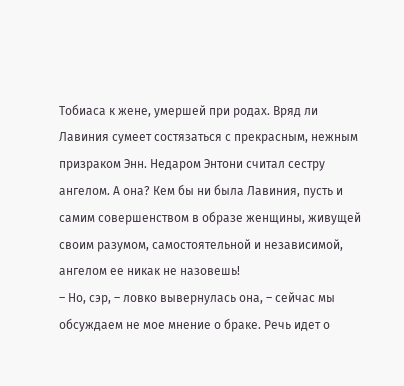Тобиаса к жене, умершей при родах. Вряд ли Лавиния сумеет состязаться с прекрасным, нежным призраком Энн. Недаром Энтони считал сестру ангелом. А она? Кем бы ни была Лавиния, пусть и самим совершенством в образе женщины, живущей своим разумом, самостоятельной и независимой, ангелом ее никак не назовешь!
– Но, сэр, – ловко вывернулась она, – сейчас мы обсуждаем не мое мнение о браке. Речь идет о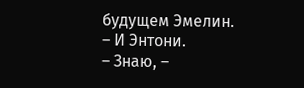будущем Эмелин.
– И Энтони.
– Знаю, –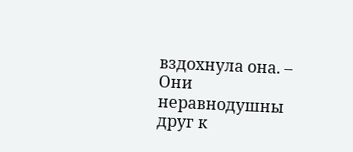вздохнула она. – Они неравнодушны друг к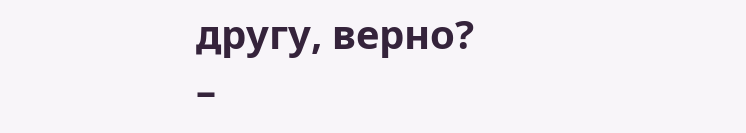другу, верно?
–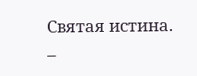Святая истина.
–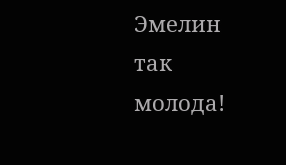Эмелин так молода!